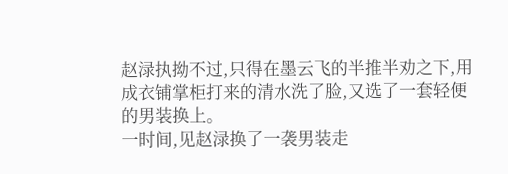赵渌执拗不过,只得在墨云飞的半推半劝之下,用成衣铺掌柜打来的清水洗了脸,又选了一套轻便的男装换上。
一时间,见赵渌换了一袭男装走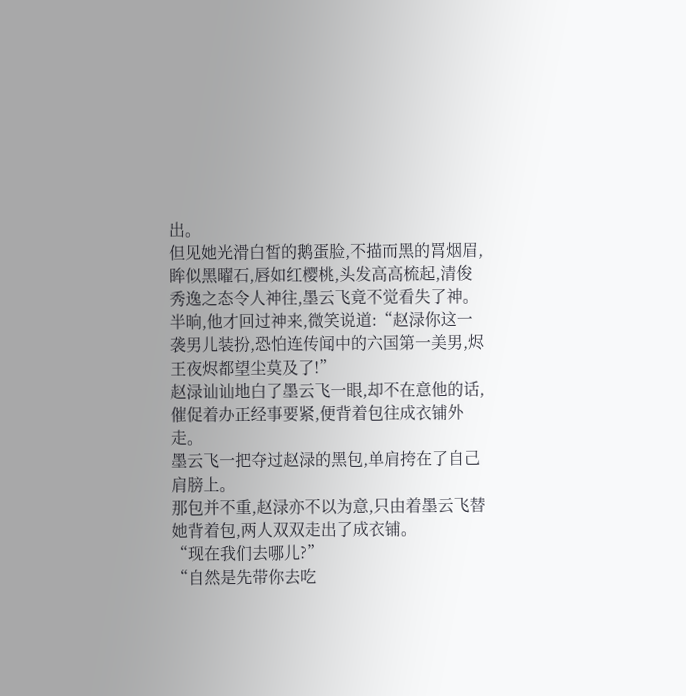出。
但见她光滑白皙的鹅蛋脸,不描而黑的罥烟眉,眸似黑曜石,唇如红樱桃,头发高高梳起,清俊秀逸之态令人神往,墨云飞竟不觉看失了神。
半晌,他才回过神来,微笑说道:“赵渌你这一袭男儿装扮,恐怕连传闻中的六国第一美男,烬王夜烬都望尘莫及了!”
赵渌讪讪地白了墨云飞一眼,却不在意他的话,催促着办正经事要紧,便背着包往成衣铺外走。
墨云飞一把夺过赵渌的黑包,单肩挎在了自己肩膀上。
那包并不重,赵渌亦不以为意,只由着墨云飞替她背着包,两人双双走出了成衣铺。
“现在我们去哪儿?”
“自然是先带你去吃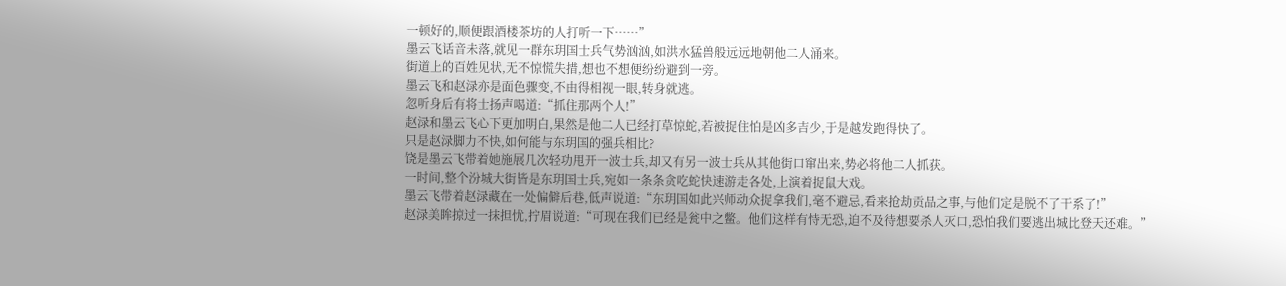一顿好的,顺便跟酒楼茶坊的人打听一下……”
墨云飞话音未落,就见一群东玥国士兵气势汹汹,如洪水猛兽般远远地朝他二人涌来。
街道上的百姓见状,无不惊慌失措,想也不想便纷纷避到一旁。
墨云飞和赵渌亦是面色骤变,不由得相视一眼,转身就逃。
忽听身后有将士扬声喝道:“抓住那两个人!”
赵渌和墨云飞心下更加明白,果然是他二人已经打草惊蛇,若被捉住怕是凶多吉少,于是越发跑得快了。
只是赵渌脚力不快,如何能与东玥国的强兵相比?
饶是墨云飞带着她施展几次轻功甩开一波士兵,却又有另一波士兵从其他街口窜出来,势必将他二人抓获。
一时间,整个汾城大街皆是东玥国士兵,宛如一条条贪吃蛇快速游走各处,上演着捉鼠大戏。
墨云飞带着赵渌藏在一处偏僻后巷,低声说道:“东玥国如此兴师动众捉拿我们,毫不避忌,看来抢劫贡品之事,与他们定是脱不了干系了!”
赵渌美眸掠过一抹担忧,拧眉说道:“可现在我们已经是瓮中之鳖。他们这样有恃无恐,迫不及待想要杀人灭口,恐怕我们要逃出城比登天还难。”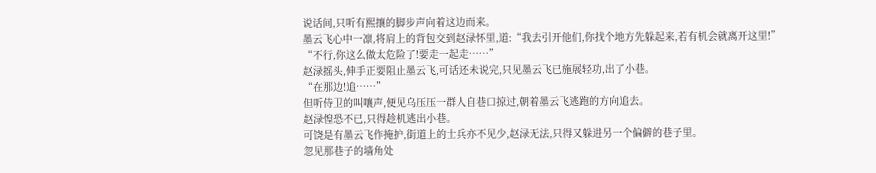说话间,只听有熙攘的脚步声向着这边而来。
墨云飞心中一凛,将肩上的背包交到赵渌怀里,道:“我去引开他们,你找个地方先躲起来,若有机会就离开这里!”
“不行,你这么做太危险了!要走一起走……”
赵渌摇头,伸手正要阻止墨云飞,可话还未说完,只见墨云飞已施展轻功,出了小巷。
“在那边!追……”
但听侍卫的叫嚷声,便见乌压压一群人自巷口掠过,朝着墨云飞逃跑的方向追去。
赵渌惶恐不已,只得趁机逃出小巷。
可饶是有墨云飞作掩护,街道上的士兵亦不见少,赵渌无法,只得又躲进另一个偏僻的巷子里。
忽见那巷子的墙角处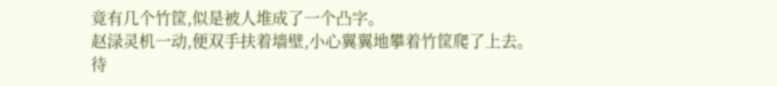竟有几个竹筐,似是被人堆成了一个凸字。
赵渌灵机一动,便双手扶着墙壁,小心翼翼地攀着竹筐爬了上去。
待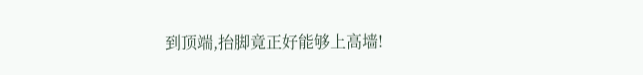到顶端,抬脚竟正好能够上高墙!